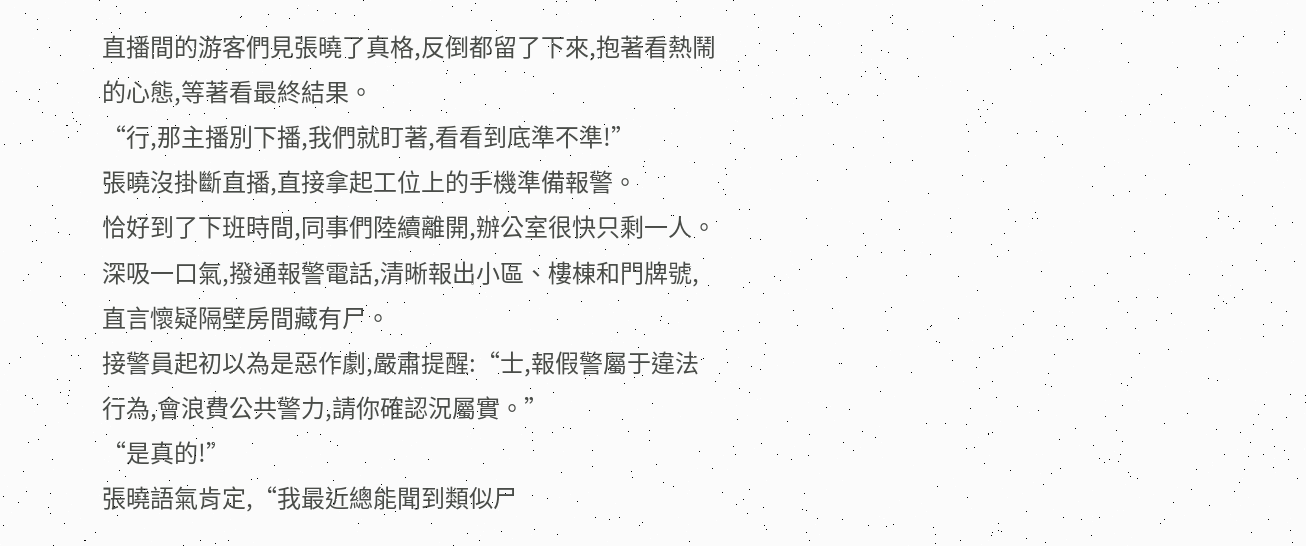直播間的游客們見張曉了真格,反倒都留了下來,抱著看熱鬧的心態,等著看最終結果。
“行,那主播別下播,我們就盯著,看看到底準不準!”
張曉沒掛斷直播,直接拿起工位上的手機準備報警。
恰好到了下班時間,同事們陸續離開,辦公室很快只剩一人。
深吸一口氣,撥通報警電話,清晰報出小區、樓棟和門牌號,直言懷疑隔壁房間藏有尸。
接警員起初以為是惡作劇,嚴肅提醒:“士,報假警屬于違法行為,會浪費公共警力,請你確認況屬實。”
“是真的!”
張曉語氣肯定,“我最近總能聞到類似尸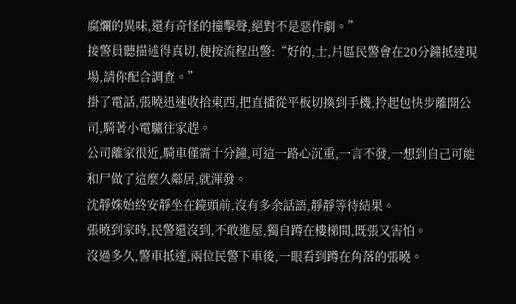腐爛的異味,還有奇怪的撞擊聲,絕對不是惡作劇。”
接警員聽描述得真切,便按流程出警:“好的,士,片區民警會在20分鐘抵達現場,請你配合調查。”
掛了電話,張曉迅速收拾東西,把直播從平板切換到手機,拎起包快步離開公司,騎著小電驢往家趕。
公司離家很近,騎車僅需十分鐘,可這一路心沉重,一言不發,一想到自己可能和尸做了這麼久鄰居,就渾發。
沈靜姝始終安靜坐在鏡頭前,沒有多余話語,靜靜等待結果。
張曉到家時,民警還沒到,不敢進屋,獨自蹲在樓梯間,既張又害怕。
沒過多久,警車抵達,兩位民警下車後,一眼看到蹲在角落的張曉。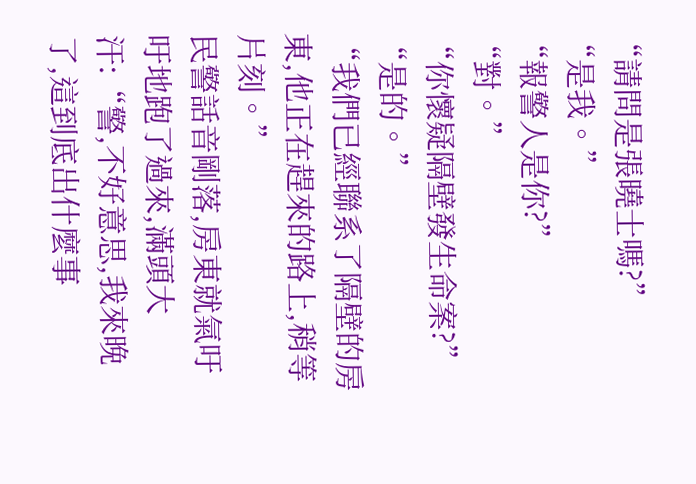“請問是張曉士嗎?”
“是我。”
“報警人是你?”
“對。”
“你懷疑隔壁發生命案?”
“是的。”
“我們已經聯系了隔壁的房東,他正在趕來的路上,稍等片刻。”
民警話音剛落,房東就氣吁吁地跑了過來,滿頭大汗:“警,不好意思,我來晚了,這到底出什麼事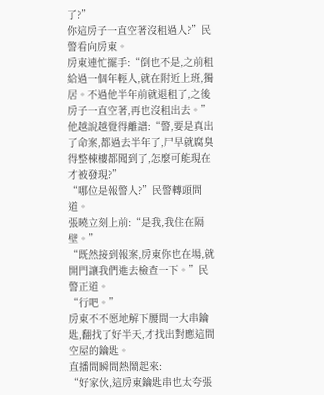了?”
你這房子一直空著沒租過人?”民警看向房東。
房東連忙擺手:“倒也不是,之前租給過一個年輕人,就在附近上班,獨居。不過他半年前就退租了,之後房子一直空著,再也沒租出去。”
他越說越覺得離譜:“警,要是真出了命案,都過去半年了,尸早就腐臭得整棟樓都聞到了,怎麼可能現在才被發現?”
“哪位是報警人?”民警轉頭問道。
張曉立刻上前:“是我,我住在隔壁。”
“既然接到報案,房東你也在場,就開門讓我們進去檢查一下。”民警正道。
“行吧。”
房東不不愿地解下腰間一大串鑰匙,翻找了好半天,才找出對應這間空屋的鑰匙。
直播間瞬間熱鬧起來:
“好家伙,這房東鑰匙串也太夸張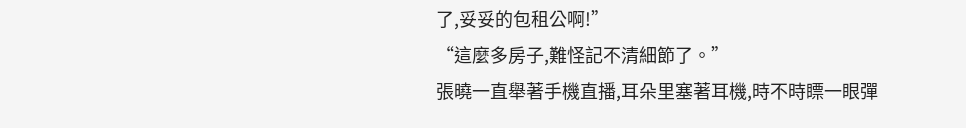了,妥妥的包租公啊!”
“這麼多房子,難怪記不清細節了。”
張曉一直舉著手機直播,耳朵里塞著耳機,時不時瞟一眼彈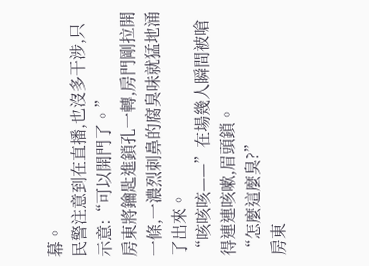幕。
民警注意到在直播,也沒多干涉,只示意:“可以開門了。”
房東將鑰匙進鎖孔一轉,房門剛拉開一條,一濃烈刺鼻的腐臭味就猛地涌了出來。
“咳咳咳——”在場幾人瞬間被嗆得連連咳嗽,眉頭鎖。
“怎麼這麼臭?”
房東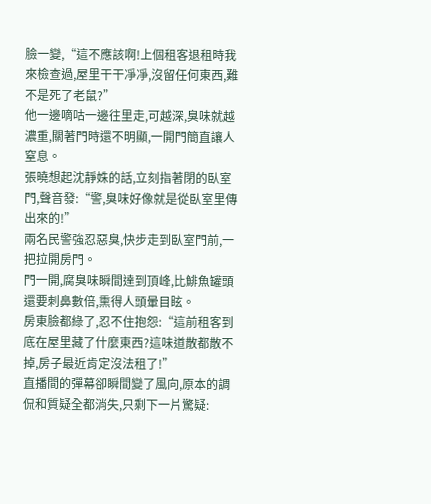臉一變,“這不應該啊!上個租客退租時我來檢查過,屋里干干凈凈,沒留任何東西,難不是死了老鼠?”
他一邊嘀咕一邊往里走,可越深,臭味就越濃重,關著門時還不明顯,一開門簡直讓人窒息。
張曉想起沈靜姝的話,立刻指著閉的臥室門,聲音發:“警,臭味好像就是從臥室里傳出來的!”
兩名民警強忍惡臭,快步走到臥室門前,一把拉開房門。
門一開,腐臭味瞬間達到頂峰,比鯡魚罐頭還要刺鼻數倍,熏得人頭暈目眩。
房東臉都綠了,忍不住抱怨:“這前租客到底在屋里藏了什麼東西?這味道散都散不掉,房子最近肯定沒法租了!”
直播間的彈幕卻瞬間變了風向,原本的調侃和質疑全都消失,只剩下一片驚疑: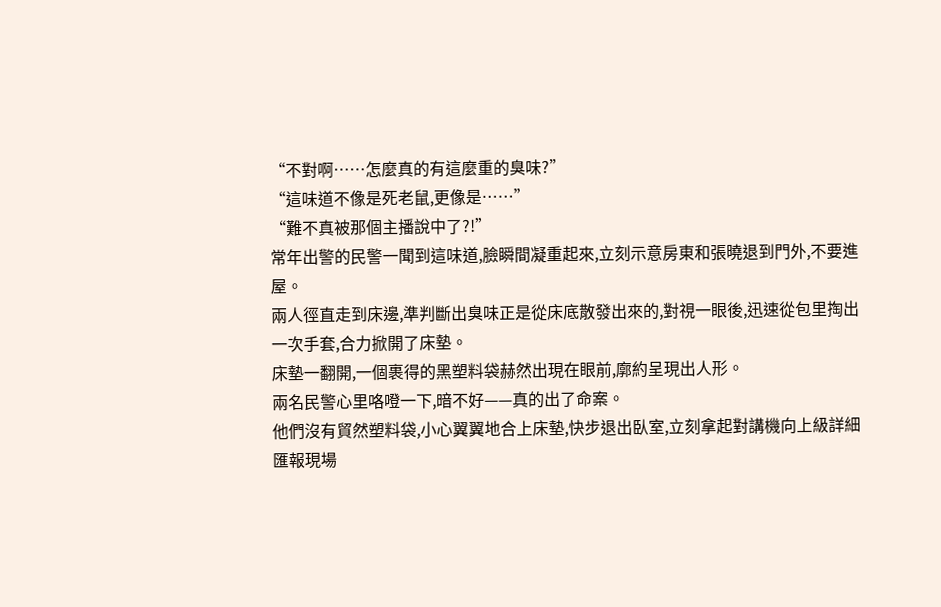“不對啊……怎麼真的有這麼重的臭味?”
“這味道不像是死老鼠,更像是……”
“難不真被那個主播說中了?!”
常年出警的民警一聞到這味道,臉瞬間凝重起來,立刻示意房東和張曉退到門外,不要進屋。
兩人徑直走到床邊,準判斷出臭味正是從床底散發出來的,對視一眼後,迅速從包里掏出一次手套,合力掀開了床墊。
床墊一翻開,一個裹得的黑塑料袋赫然出現在眼前,廓約呈現出人形。
兩名民警心里咯噔一下,暗不好——真的出了命案。
他們沒有貿然塑料袋,小心翼翼地合上床墊,快步退出臥室,立刻拿起對講機向上級詳細匯報現場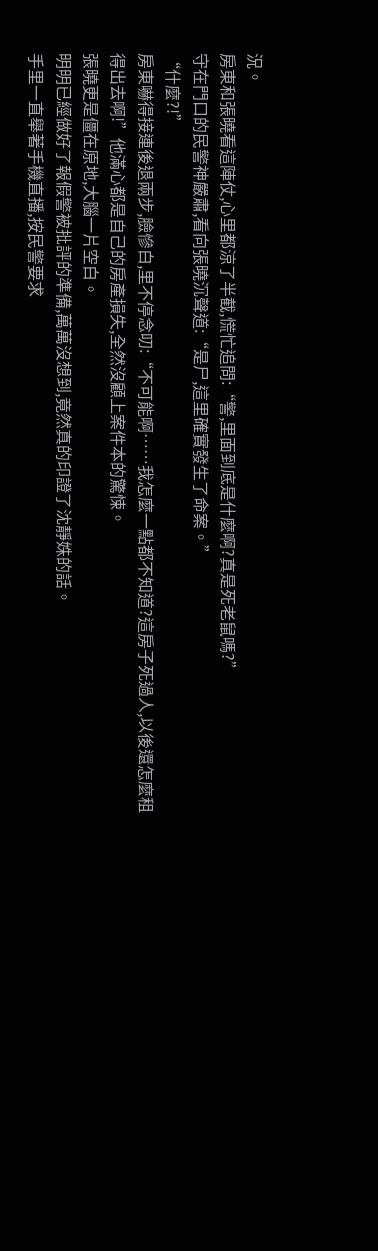況。
房東和張曉看這陣仗,心里都涼了半截,慌忙追問:“警,里面到底是什麼啊?真是死老鼠嗎?”
守在門口的民警神嚴肅,看向張曉沉聲道:“是尸,這里確實發生了命案。”
“什麼?!”
房東嚇得接連後退兩步,臉慘白,里不停念叨:“不可能啊……我怎麼一點都不知道?這房子死過人,以後還怎麼租得出去啊!”他滿心都是自己的房產損失,全然沒顧上案件本的驚悚。
張曉更是僵在原地,大腦一片空白。
明明已經做好了報假警被批評的準備,萬萬沒想到,竟然真的印證了沈靜姝的話。
手里一直舉著手機直播,按民警要求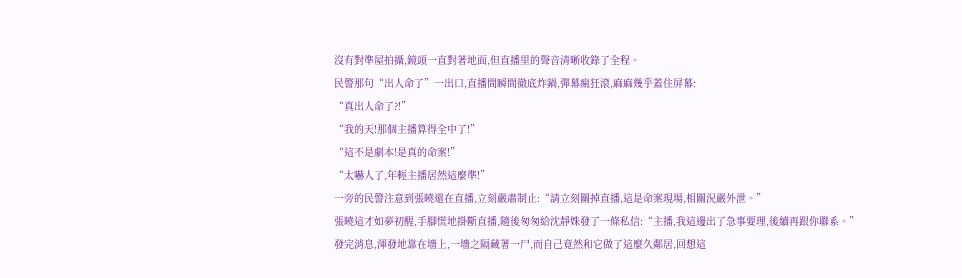沒有對準屋拍攝,鏡頭一直對著地面,但直播里的聲音清晰收錄了全程。
民警那句“出人命了”一出口,直播間瞬間徹底炸鍋,彈幕瘋狂滾,麻麻幾乎蓋住屏幕:
“真出人命了?!”
“我的天!那個主播算得全中了!”
“這不是劇本!是真的命案!”
“太嚇人了,年輕主播居然這麼準!”
一旁的民警注意到張曉還在直播,立刻嚴肅制止:“請立刻關掉直播,這是命案現場,相關況嚴外泄。”
張曉這才如夢初醒,手腳慌地掛斷直播,隨後匆匆給沈靜姝發了一條私信:“主播,我這邊出了急事要理,後續再跟你聯系。”
發完消息,渾發地靠在墻上,一墻之隔藏著一尸,而自己竟然和它做了這麼久鄰居,回想這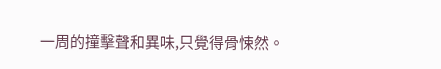一周的撞擊聲和異味,只覺得骨悚然。